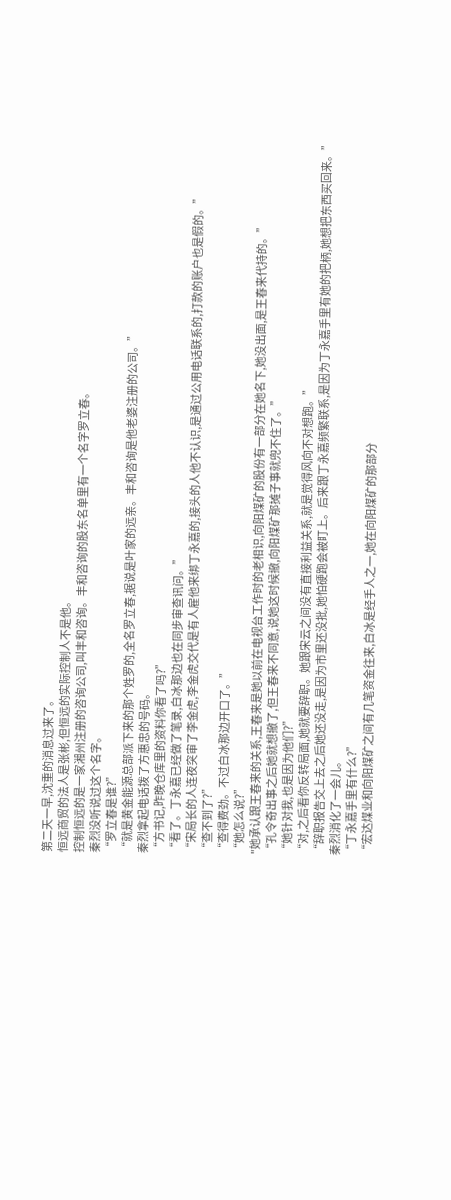第二天一早,沈重的消息过来了。
恒远商贸的法人是张彬,但恒远的实际控制人不是他。
控制恒远的是一家湘州注册的咨询公司,叫丰和咨询。丰和咨询的股东名单里有一个名字罗立春。
秦烈没听说过这个名字。
“罗立春是谁?”
“就是黄金能源总部派下来的那个姓罗的,全名罗立春,据说是叶家的远亲。丰和咨询是他老婆注册的公司。”
秦烈拿起电话拨了方惠忠的号码。
“方书记,昨晚仓库里的资料你看了吗?”
“看了。丁永嘉已经做了笔录,白冰那边也在同步审查讯问。”
“宋局长的人连夜突审了李金虎,李金虎交代是有人雇他来绑丁永嘉的,接头的人他不认识,是通过公用电话联系的,打款的账户也是假的。”
“查不到了?”
“查得费劲。不过白冰那边开口了。”
“她怎么说?”
"她承认跟王春来的关系,王春来是她以前在电视台工作时的老相识,向阳煤矿的股份有一部分在她名下,她没出面,是王春来代持的。”
“孔令奇出事之后她就想撤了,但王春来不同意,说她这时候撤,向阳煤矿那摊子事就兜不住了。”
“她针对我,也是因为他们?”
“对,之后看你反转局面,她就要辞职。她跟宋云之间没有直接利益关系,就是觉得风向不对想跑。”
“辞职报告交上去之后她还没走,是因为市里还没批,她怕硬跑会被盯上。后来跟丁永嘉频繁联系,是因为丁永嘉手里有她的把柄,她想把东西买回来。”
秦烈消化了一会儿。
“丁永嘉手里有什么?”
“宏达煤业和向阳煤矿之间有几笔资金往来,白冰是经手人之一,她在向阳煤矿的那部分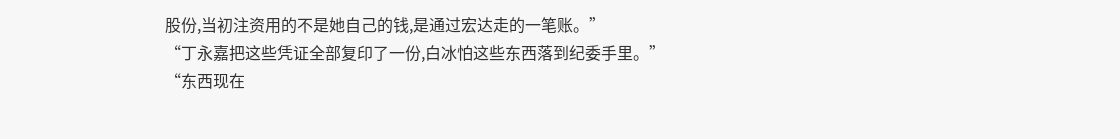股份,当初注资用的不是她自己的钱,是通过宏达走的一笔账。”
“丁永嘉把这些凭证全部复印了一份,白冰怕这些东西落到纪委手里。”
“东西现在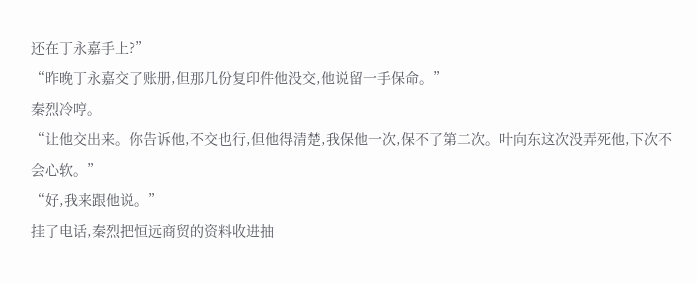还在丁永嘉手上?”
“昨晚丁永嘉交了账册,但那几份复印件他没交,他说留一手保命。”
秦烈冷哼。
“让他交出来。你告诉他,不交也行,但他得清楚,我保他一次,保不了第二次。叶向东这次没弄死他,下次不会心软。”
“好,我来跟他说。”
挂了电话,秦烈把恒远商贸的资料收进抽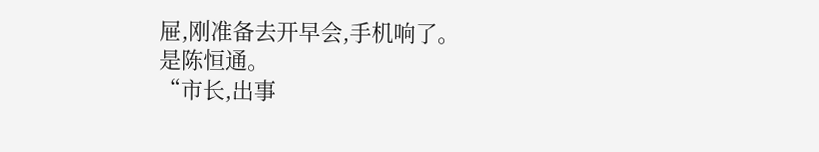屉,刚准备去开早会,手机响了。
是陈恒通。
“市长,出事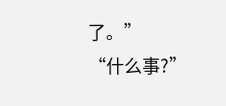了。”
“什么事?”